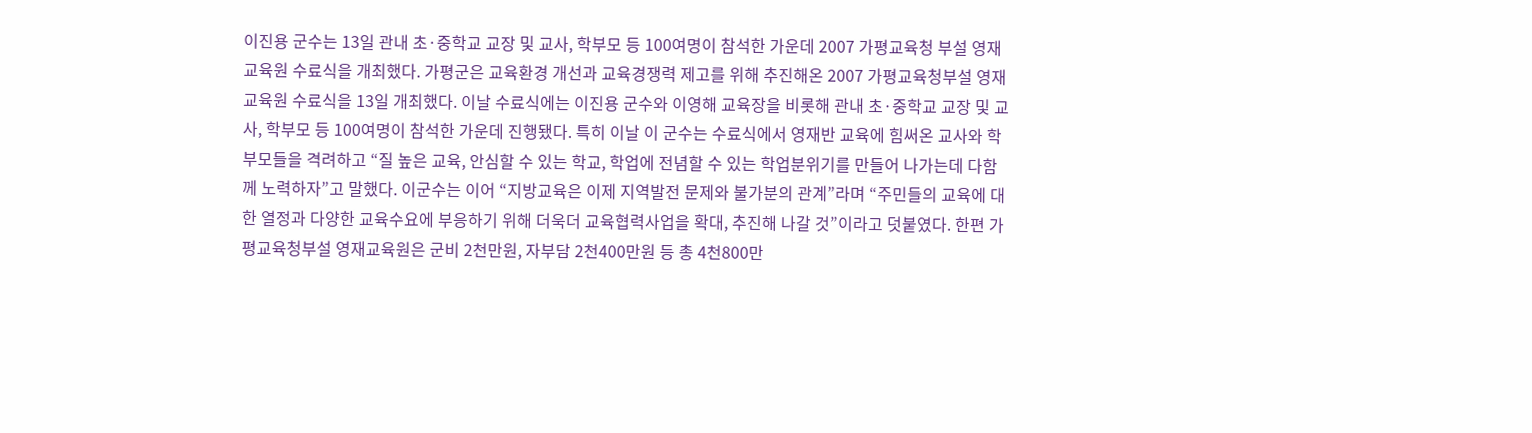이진용 군수는 13일 관내 초·중학교 교장 및 교사, 학부모 등 100여명이 참석한 가운데 2007 가평교육청 부설 영재 교육원 수료식을 개최했다. 가평군은 교육환경 개선과 교육경쟁력 제고를 위해 추진해온 2007 가평교육청부설 영재교육원 수료식을 13일 개최했다. 이날 수료식에는 이진용 군수와 이영해 교육장을 비롯해 관내 초·중학교 교장 및 교사, 학부모 등 100여명이 참석한 가운데 진행됐다. 특히 이날 이 군수는 수료식에서 영재반 교육에 힘써온 교사와 학부모들을 격려하고 “질 높은 교육, 안심할 수 있는 학교, 학업에 전념할 수 있는 학업분위기를 만들어 나가는데 다함께 노력하자”고 말했다. 이군수는 이어 “지방교육은 이제 지역발전 문제와 불가분의 관계”라며 “주민들의 교육에 대한 열정과 다양한 교육수요에 부응하기 위해 더욱더 교육협력사업을 확대, 추진해 나갈 것”이라고 덧붙였다. 한편 가평교육청부설 영재교육원은 군비 2천만원, 자부담 2천400만원 등 총 4천800만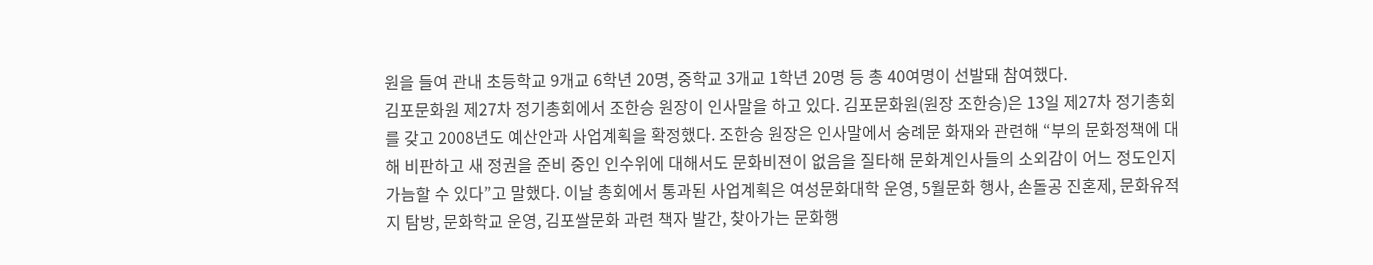원을 들여 관내 초등학교 9개교 6학년 20명, 중학교 3개교 1학년 20명 등 총 40여명이 선발돼 참여했다.
김포문화원 제27차 정기총회에서 조한승 원장이 인사말을 하고 있다. 김포문화원(원장 조한승)은 13일 제27차 정기총회를 갖고 2008년도 예산안과 사업계획을 확정했다. 조한승 원장은 인사말에서 숭례문 화재와 관련해 “부의 문화정책에 대해 비판하고 새 정권을 준비 중인 인수위에 대해서도 문화비젼이 없음을 질타해 문화계인사들의 소외감이 어느 정도인지 가늠할 수 있다”고 말했다. 이날 총회에서 통과된 사업계획은 여성문화대학 운영, 5월문화 행사, 손돌공 진혼제, 문화유적지 탐방, 문화학교 운영, 김포쌀문화 과련 책자 발간, 찾아가는 문화행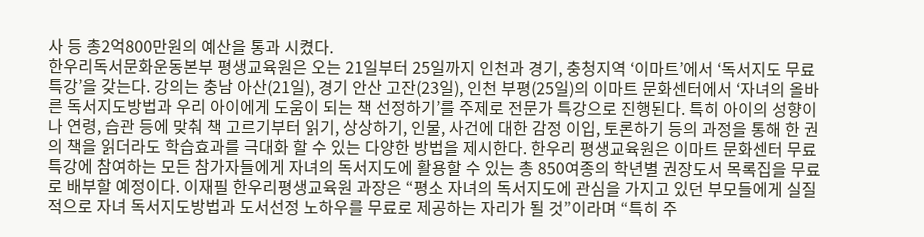사 등 총2억800만원의 예산을 통과 시켰다.
한우리독서문화운동본부 평생교육원은 오는 21일부터 25일까지 인천과 경기, 충청지역 ‘이마트’에서 ‘독서지도 무료특강’을 갖는다. 강의는 충남 아산(21일), 경기 안산 고잔(23일), 인천 부평(25일)의 이마트 문화센터에서 ‘자녀의 올바른 독서지도방법과 우리 아이에게 도움이 되는 책 선정하기’를 주제로 전문가 특강으로 진행된다. 특히 아이의 성향이나 연령, 습관 등에 맞춰 책 고르기부터 읽기, 상상하기, 인물, 사건에 대한 감정 이입, 토론하기 등의 과정을 통해 한 권의 책을 읽더라도 학습효과를 극대화 할 수 있는 다양한 방법을 제시한다. 한우리 평생교육원은 이마트 문화센터 무료특강에 참여하는 모든 참가자들에게 자녀의 독서지도에 활용할 수 있는 총 850여종의 학년별 권장도서 목록집을 무료로 배부할 예정이다. 이재필 한우리평생교육원 과장은 “평소 자녀의 독서지도에 관심을 가지고 있던 부모들에게 실질적으로 자녀 독서지도방법과 도서선정 노하우를 무료로 제공하는 자리가 될 것”이라며 “특히 주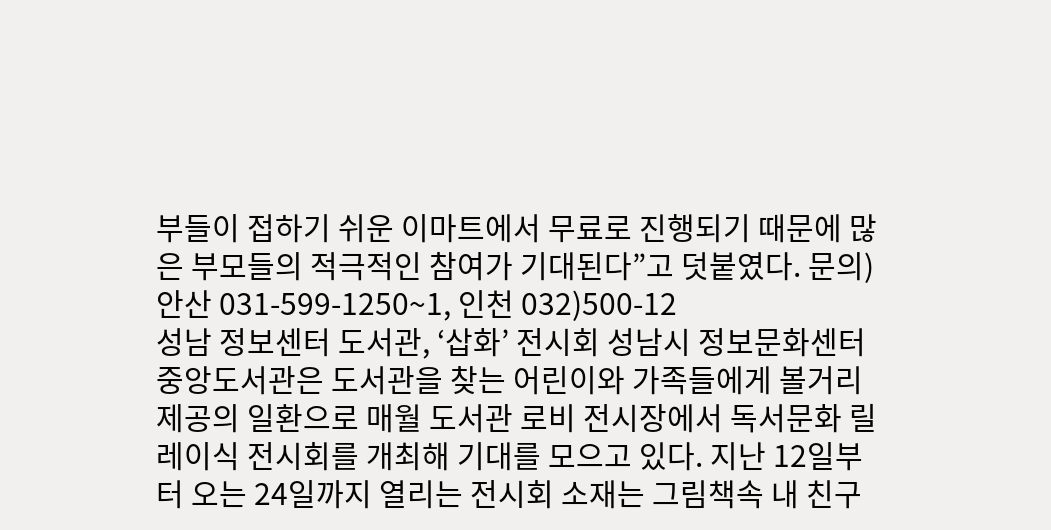부들이 접하기 쉬운 이마트에서 무료로 진행되기 때문에 많은 부모들의 적극적인 참여가 기대된다”고 덧붙였다. 문의)안산 031-599-1250~1, 인천 032)500-12
성남 정보센터 도서관, ‘삽화’ 전시회 성남시 정보문화센터 중앙도서관은 도서관을 찾는 어린이와 가족들에게 볼거리 제공의 일환으로 매월 도서관 로비 전시장에서 독서문화 릴레이식 전시회를 개최해 기대를 모으고 있다. 지난 12일부터 오는 24일까지 열리는 전시회 소재는 그림책속 내 친구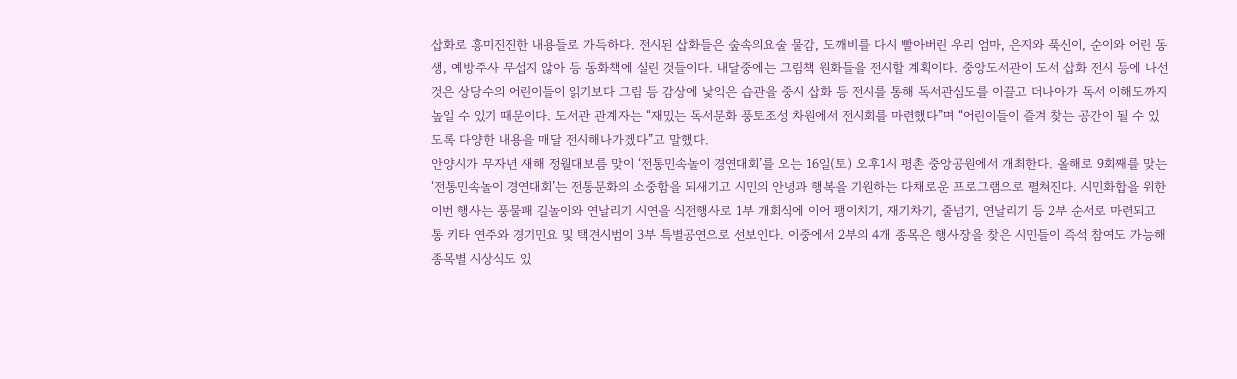삽화로 흥미진진한 내용들로 가득하다. 전시된 삽화들은 숲속의요술 물감, 도깨비를 다시 빨아버린 우리 엄마, 은지와 푹신이, 순이와 어린 동생, 예방주사 무섭지 않아 등 동화책에 실린 것들이다. 내달중에는 그림책 원화들을 전시할 계획이다. 중앙도서관이 도서 삽화 전시 등에 나선 것은 상당수의 어린이들이 읽기보다 그림 등 감상에 낯익은 습관을 중시 삽화 등 전시를 통해 독서관심도를 이끌고 더나아가 독서 이해도까지 높일 수 있기 때문이다. 도서관 관계자는 “재밌는 독서문화 풍토조성 차원에서 전시회를 마련했다”며 “어린이들이 즐겨 찾는 공간이 될 수 있도록 다양한 내용을 매달 전시해나가겠다”고 말했다.
안양시가 무자년 새해 정월대보름 맞이 ‘전통민속놀이 경연대회’를 오는 16일(토) 오후1시 평촌 중앙공원에서 개최한다. 올해로 9회째를 맞는 ‘전통민속놀이 경연대회’는 전통문화의 소중함을 되새기고 시민의 안녕과 행복을 기원하는 다채로운 프로그램으로 펼쳐진다. 시민화합을 위한 이번 행사는 풍물패 길놀이와 연날리기 시연을 식전행사로 1부 개회식에 이어 팽이치기, 재기차기, 줄넘기, 연날리기 등 2부 순서로 마련되고 통 키타 연주와 경기민요 및 택견시범이 3부 특별공연으로 선보인다. 이중에서 2부의 4개 종목은 행사장을 찾은 시민들이 즉석 참여도 가능해 종목별 시상식도 있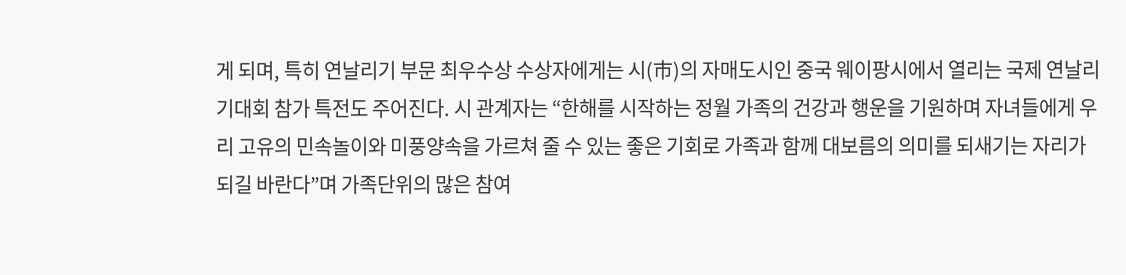게 되며, 특히 연날리기 부문 최우수상 수상자에게는 시(市)의 자매도시인 중국 웨이팡시에서 열리는 국제 연날리기대회 참가 특전도 주어진다. 시 관계자는 “한해를 시작하는 정월 가족의 건강과 행운을 기원하며 자녀들에게 우리 고유의 민속놀이와 미풍양속을 가르쳐 줄 수 있는 좋은 기회로 가족과 함께 대보름의 의미를 되새기는 자리가 되길 바란다”며 가족단위의 많은 참여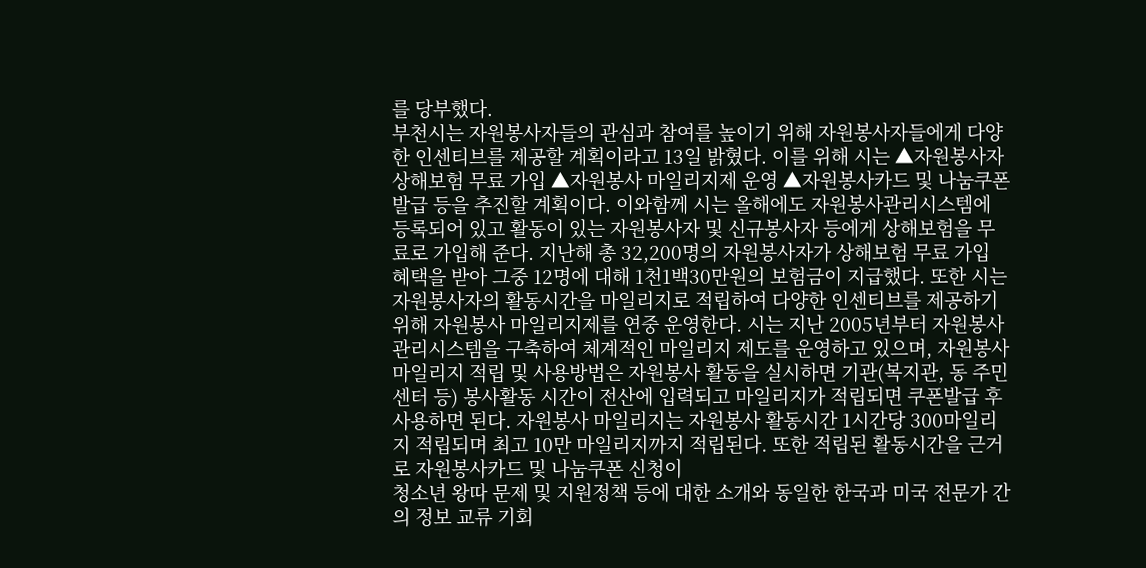를 당부했다.
부천시는 자원봉사자들의 관심과 참여를 높이기 위해 자원봉사자들에게 다양한 인센티브를 제공할 계획이라고 13일 밝혔다. 이를 위해 시는 ▲자원봉사자 상해보험 무료 가입 ▲자원봉사 마일리지제 운영 ▲자원봉사카드 및 나눔쿠폰 발급 등을 추진할 계획이다. 이와함께 시는 올해에도 자원봉사관리시스템에 등록되어 있고 활동이 있는 자원봉사자 및 신규봉사자 등에게 상해보험을 무료로 가입해 준다. 지난해 총 32,200명의 자원봉사자가 상해보험 무료 가입 혜택을 받아 그중 12명에 대해 1천1백30만원의 보험금이 지급했다. 또한 시는 자원봉사자의 활동시간을 마일리지로 적립하여 다양한 인센티브를 제공하기 위해 자원봉사 마일리지제를 연중 운영한다. 시는 지난 2005년부터 자원봉사관리시스템을 구축하여 체계적인 마일리지 제도를 운영하고 있으며, 자원봉사 마일리지 적립 및 사용방법은 자원봉사 활동을 실시하면 기관(복지관, 동 주민센터 등) 봉사활동 시간이 전산에 입력되고 마일리지가 적립되면 쿠폰발급 후 사용하면 된다. 자원봉사 마일리지는 자원봉사 활동시간 1시간당 300마일리지 적립되며 최고 10만 마일리지까지 적립된다. 또한 적립된 활동시간을 근거로 자원봉사카드 및 나눔쿠폰 신청이
청소년 왕따 문제 및 지원정책 등에 대한 소개와 동일한 한국과 미국 전문가 간의 정보 교류 기회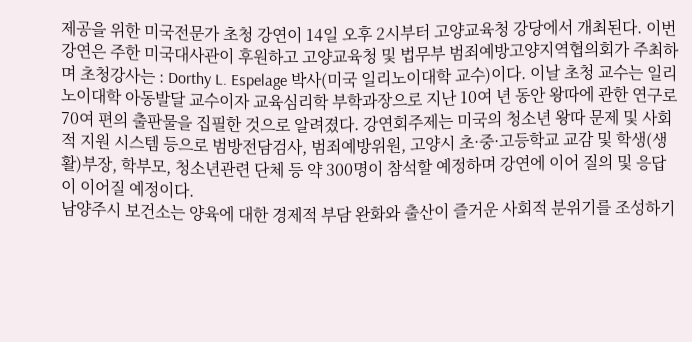제공을 위한 미국전문가 초청 강연이 14일 오후 2시부터 고양교육청 강당에서 개최된다. 이번 강연은 주한 미국대사관이 후원하고 고양교육청 및 법무부 범죄예방고양지역협의회가 주최하며 초청강사는 : Dorthy L. Espelage 박사(미국 일리노이대학 교수)이다. 이날 초청 교수는 일리노이대학 아동발달 교수이자 교육심리학 부학과장으로 지난 10여 년 동안 왕따에 관한 연구로 70여 편의 출판물을 집필한 것으로 알려졌다. 강연회주제는 미국의 청소년 왕따 문제 및 사회적 지원 시스템 등으로 범방전담검사, 범죄예방위원, 고양시 초·중·고등학교 교감 및 학생(생활)부장, 학부모, 청소년관련 단체 등 약 300명이 참석할 예정하며 강연에 이어 질의 및 응답이 이어질 예정이다.
남양주시 보건소는 양육에 대한 경제적 부담 완화와 출산이 즐거운 사회적 분위기를 조성하기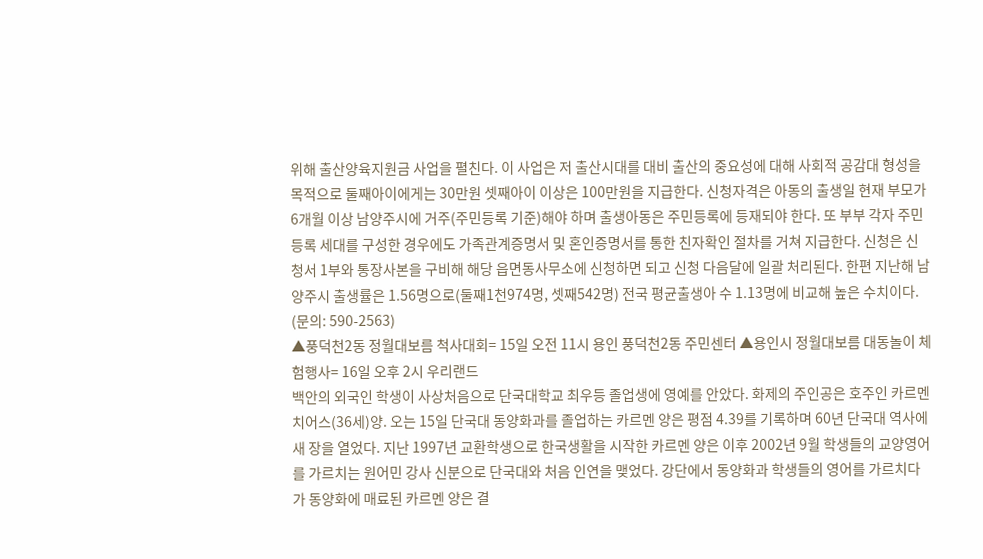위해 출산양육지원금 사업을 펼친다. 이 사업은 저 출산시대를 대비 출산의 중요성에 대해 사회적 공감대 형성을 목적으로 둘째아이에게는 30만원 셋째아이 이상은 100만원을 지급한다. 신청자격은 아동의 출생일 현재 부모가 6개월 이상 남양주시에 거주(주민등록 기준)해야 하며 출생아동은 주민등록에 등재되야 한다. 또 부부 각자 주민등록 세대를 구성한 경우에도 가족관계증명서 및 혼인증명서를 통한 친자확인 절차를 거쳐 지급한다. 신청은 신청서 1부와 통장사본을 구비해 해당 읍면동사무소에 신청하면 되고 신청 다음달에 일괄 처리된다. 한편 지난해 남양주시 출생률은 1.56명으로(둘째1천974명, 셋째542명) 전국 평균출생아 수 1.13명에 비교해 높은 수치이다. (문의: 590-2563)
▲풍덕천2동 정월대보름 척사대회= 15일 오전 11시 용인 풍덕천2동 주민센터 ▲용인시 정월대보름 대동놀이 체험행사= 16일 오후 2시 우리랜드
백안의 외국인 학생이 사상처음으로 단국대학교 최우등 졸업생에 영예를 안았다. 화제의 주인공은 호주인 카르멘 치어스(36세)양. 오는 15일 단국대 동양화과를 졸업하는 카르멘 양은 평점 4.39를 기록하며 60년 단국대 역사에 새 장을 열었다. 지난 1997년 교환학생으로 한국생활을 시작한 카르멘 양은 이후 2002년 9월 학생들의 교양영어를 가르치는 원어민 강사 신분으로 단국대와 처음 인연을 맺었다. 강단에서 동양화과 학생들의 영어를 가르치다가 동양화에 매료된 카르멘 양은 결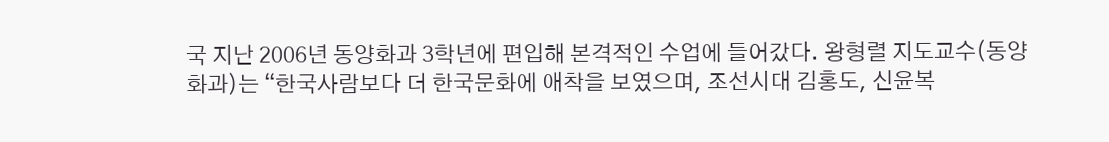국 지난 2006년 동양화과 3학년에 편입해 본격적인 수업에 들어갔다. 왕형렬 지도교수(동양화과)는 “한국사람보다 더 한국문화에 애착을 보였으며, 조선시대 김홍도, 신윤복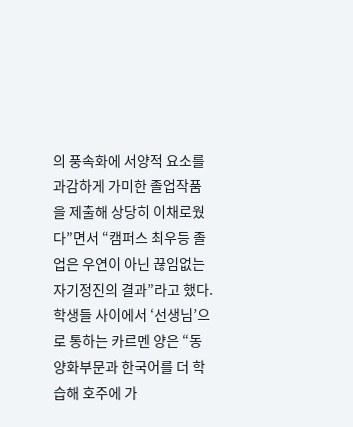의 풍속화에 서양적 요소를 과감하게 가미한 졸업작품을 제출해 상당히 이채로웠다”면서 “캠퍼스 최우등 졸업은 우연이 아닌 끊임없는 자기정진의 결과”라고 했다. 학생들 사이에서 ‘선생님’으로 통하는 카르멘 양은 “동양화부문과 한국어를 더 학습해 호주에 가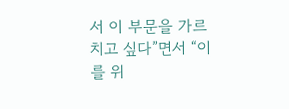서 이 부문을 가르치고 싶다”면서 “이를 위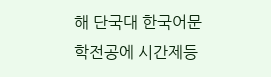해 단국대 한국어문학전공에 시간제등